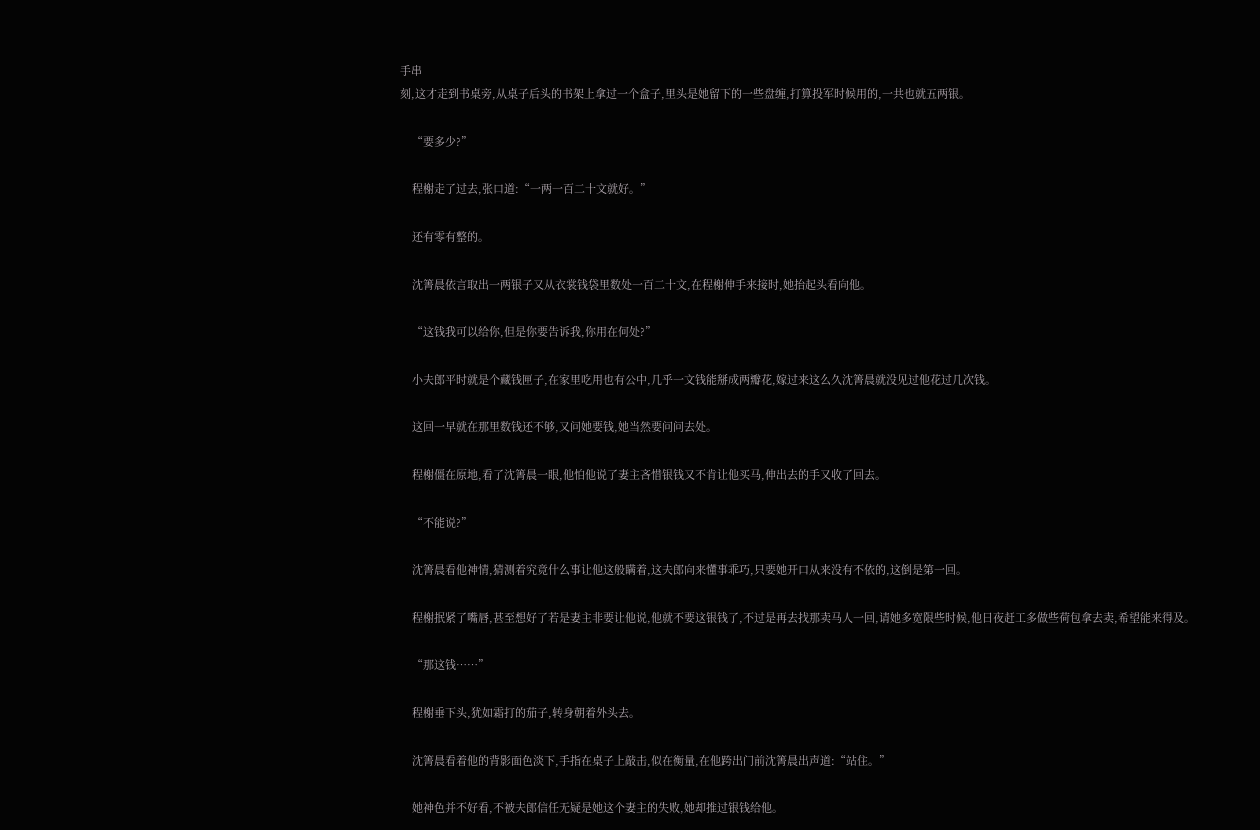手串
刻,这才走到书桌旁,从桌子后头的书架上拿过一个盒子,里头是她留下的一些盘缠,打算投军时候用的,一共也就五两银。

    “要多少?”

    程榭走了过去,张口道:“一两一百二十文就好。”

    还有零有整的。

    沈箐晨依言取出一两银子又从衣裳钱袋里数处一百二十文,在程榭伸手来接时,她抬起头看向他。

    “这钱我可以给你,但是你要告诉我,你用在何处?”

    小夫郎平时就是个藏钱匣子,在家里吃用也有公中,几乎一文钱能掰成两瓣花,嫁过来这么久沈箐晨就没见过他花过几次钱。

    这回一早就在那里数钱还不够,又问她要钱,她当然要问问去处。

    程榭僵在原地,看了沈箐晨一眼,他怕他说了妻主吝惜银钱又不肯让他买马,伸出去的手又收了回去。

    “不能说?”

    沈箐晨看他神情,猜测着究竟什么事让他这般瞒着,这夫郎向来懂事乖巧,只要她开口从来没有不依的,这倒是第一回。

    程榭抿紧了嘴唇,甚至想好了若是妻主非要让他说,他就不要这银钱了,不过是再去找那卖马人一回,请她多宽限些时候,他日夜赶工多做些荷包拿去卖,希望能来得及。

    “那这钱……”

    程榭垂下头,犹如霜打的茄子,转身朝着外头去。

    沈箐晨看着他的背影面色淡下,手指在桌子上敲击,似在衡量,在他跨出门前沈箐晨出声道:“站住。”

    她神色并不好看,不被夫郎信任无疑是她这个妻主的失败,她却推过银钱给他。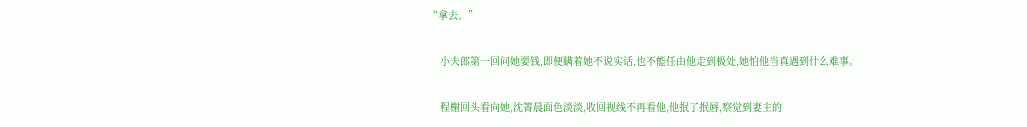“拿去。”

    小夫郎第一回问她要钱,即便瞒着她不说实话,也不能任由他走到极处,她怕他当真遇到什么难事。

    程榭回头看向她,沈箐晨面色淡淡,收回视线不再看他,他抿了抿唇,察觉到妻主的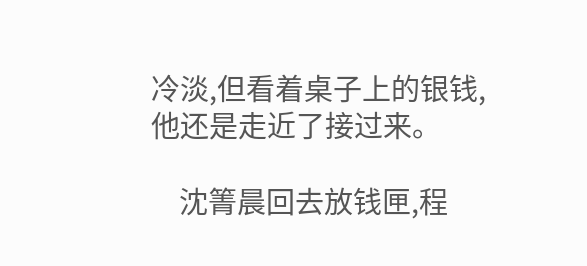冷淡,但看着桌子上的银钱,他还是走近了接过来。

    沈箐晨回去放钱匣,程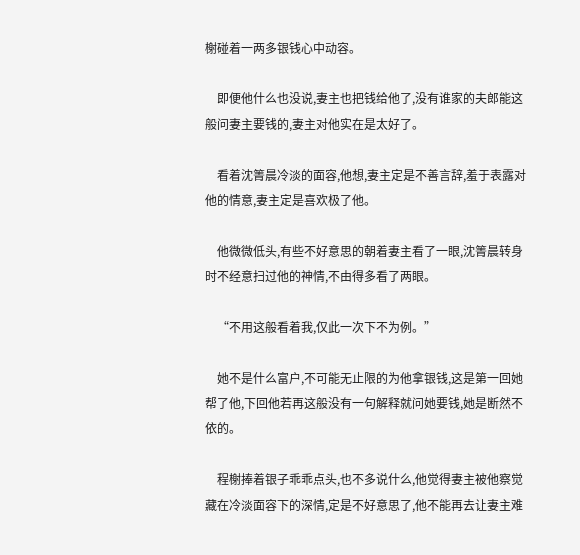榭碰着一两多银钱心中动容。

    即便他什么也没说,妻主也把钱给他了,没有谁家的夫郎能这般问妻主要钱的,妻主对他实在是太好了。

    看着沈箐晨冷淡的面容,他想,妻主定是不善言辞,羞于表露对他的情意,妻主定是喜欢极了他。

    他微微低头,有些不好意思的朝着妻主看了一眼,沈箐晨转身时不经意扫过他的神情,不由得多看了两眼。

    “不用这般看着我,仅此一次下不为例。”

    她不是什么富户,不可能无止限的为他拿银钱,这是第一回她帮了他,下回他若再这般没有一句解释就问她要钱,她是断然不依的。

    程榭捧着银子乖乖点头,也不多说什么,他觉得妻主被他察觉藏在冷淡面容下的深情,定是不好意思了,他不能再去让妻主难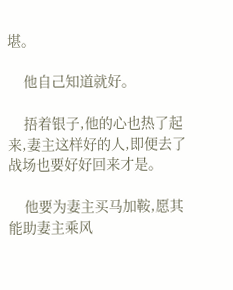堪。

    他自己知道就好。

    捂着银子,他的心也热了起来,妻主这样好的人,即便去了战场也要好好回来才是。

    他要为妻主买马加鞍,愿其能助妻主乘风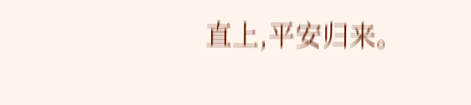直上,平安归来。